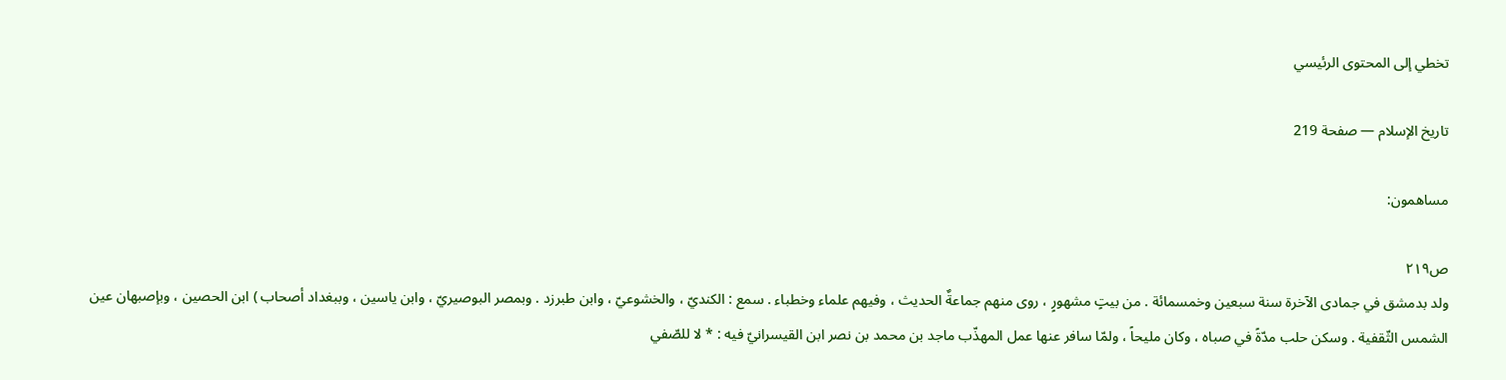تخطي إلى المحتوى الرئيسي

تاريخ الإسلام — صفحة 219

مساهمون:

ص٢١٩
ولد بدمشق في جمادى الآخرة سنة سبعين وخمسمائة . من بيتٍ مشهورٍ ، روى منهم جماعةٌ الحديث ، وفيهم علماء وخطباء . سمع : الكنديّ ، والخشوعيّ ، وابن طبرزد . وبمصر البوصيريّ ، وابن ياسين ، وببغداد أصحاب ) ابن الحصين ، وبإصبهان عين الشمس الثّقفية . وسكن حلب مدّةً في صباه ، وكان مليحاً ، ولمّا سافر عنها عمل المهذّب ماجد بن محمد بن نصر ابن القيسرانيّ فيه : * لا للصّفي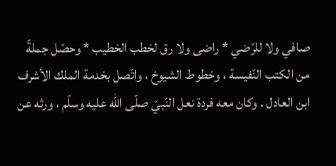صافي ولا للرّضي * راضى ولا رق لخطب الخطيب * وحصّل جملةً من الكتب النّفيسة ، وخطوط الشيوخ ، واتّصل بخدمة الملك الأشرف ابن العادل . وكان معه فردة نعل النّبيّ صلّى الله عليه وسلّم ، ورثه عن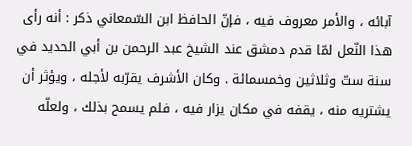آبائه ، والأمر معروف فيه ، فإنّ الحافظ ابن السّمعاني ذكر : أنه رأى هذا النّعل لمّا قدم دمشق عند الشيخ عبد الرحمن بن أبي الحديد في سنة ستّ وثلاثين وخمسمائة . وكان الأشرف يقرّبه لأجله ، ويؤثر أن يشتريه منه ، يقفه في مكان يزار فيه ، فلم يسمح بذلك ، ولعلّه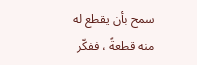سمح بأن يقطع له منه قطعةً ، ففكّر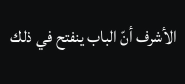الأشرف أنّ الباب ينفتح في ذلك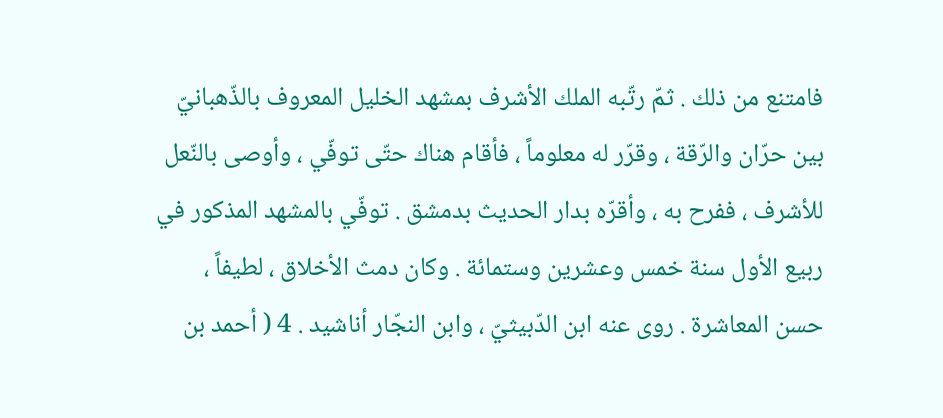فامتنع من ذلك . ثمّ رتّبه الملك الأشرف بمشهد الخليل المعروف بالذّهبانيّ بين حرّان والرّقة ، وقرّر له معلوماً ، فأقام هناك حتّى توفّي ، وأوصى بالنّعل للأشرف ، ففرح به ، وأقرّه بدار الحديث بدمشق . توفّي بالمشهد المذكور في ربيع الأول سنة خمس وعشرين وستمائة . وكان دمث الأخلاق ، لطيفاً ، حسن المعاشرة . روى عنه ابن الدّبيثيّ ، وابن النجّار أناشيد . 4 ( أحمد بن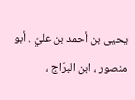يحيى بن أحمد بن عليّ . أبو منصور ، ابن البرّاج ،